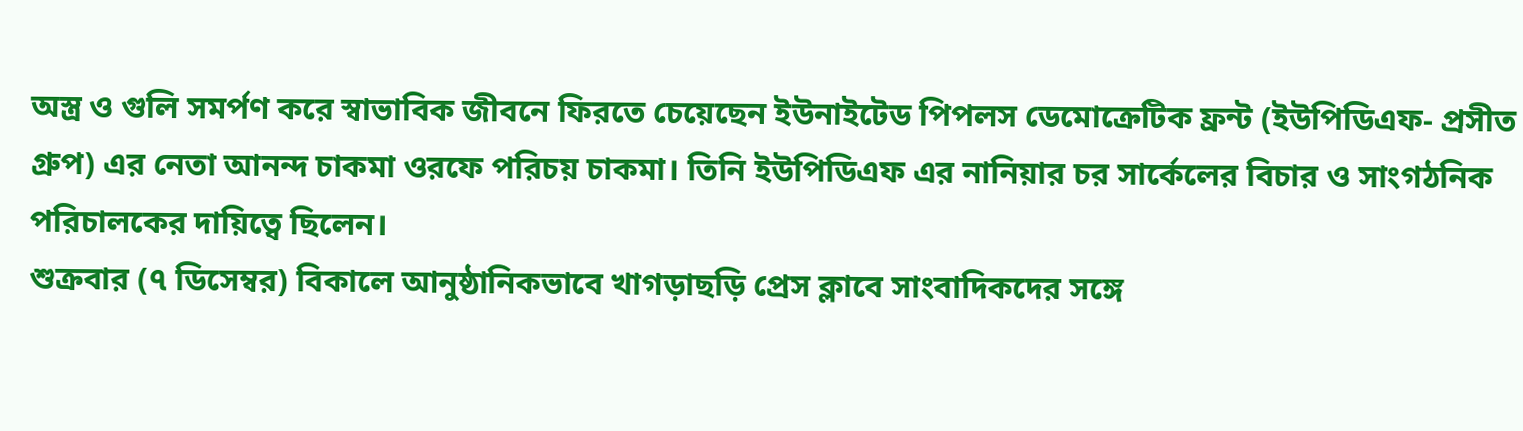অস্ত্র ও গুলি সমর্পণ করে স্বাভাবিক জীবনে ফিরতে চেয়েছেন ইউনাইটেড পিপলস ডেমোক্রেটিক ফ্রন্ট (ইউপিডিএফ- প্রসীত গ্রুপ) এর নেতা আনন্দ চাকমা ওরফে পরিচয় চাকমা। তিনি ইউপিডিএফ এর নানিয়ার চর সার্কেলের বিচার ও সাংগঠনিক পরিচালকের দায়িত্বে ছিলেন।
শুক্রবার (৭ ডিসেম্বর) বিকালে আনুষ্ঠানিকভাবে খাগড়াছড়ি প্রেস ক্লাবে সাংবাদিকদের সঙ্গে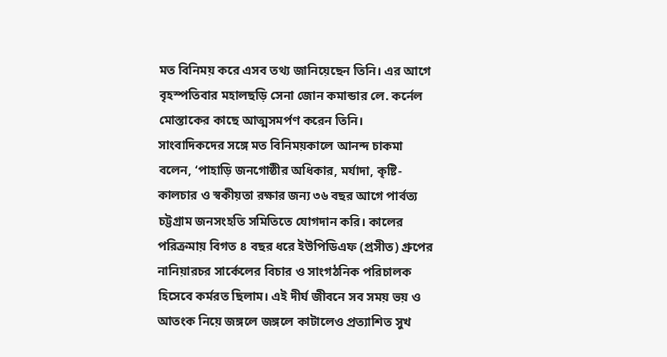মত বিনিময় করে এসব তথ্য জানিয়েছেন তিনি। এর আগে বৃহস্পতিবার মহালছড়ি সেনা জোন কমান্ডার লে. কর্নেল মোস্তাকের কাছে আত্মসমর্পণ করেন তিনি।
সাংবাদিকদের সঙ্গে মত বিনিময়কালে আনন্দ চাকমা বলেন, ‘পাহাড়ি জনগোষ্ঠীর অধিকার, মর্যাদা, কৃষ্টি-কালচার ও স্বকীয়তা রক্ষার জন্য ৩৬ বছর আগে পার্বত্য চট্টগ্রাম জনসংহতি সমিতিতে যোগদান করি। কালের পরিক্রমায় বিগত ৪ বছর ধরে ইউপিডিএফ (প্রসীত) গ্রুপের নানিয়ারচর সার্কেলের বিচার ও সাংগঠনিক পরিচালক হিসেবে কর্মরত ছিলাম। এই দীর্ঘ জীবনে সব সময় ভয় ও আতংক নিয়ে জঙ্গলে জঙ্গলে কাটালেও প্রত্যাশিত সুখ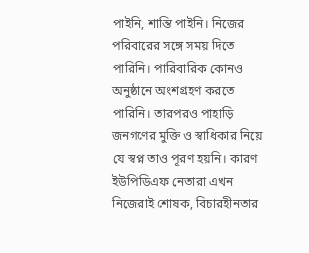পাইনি, শান্তি পাইনি। নিজের পরিবারের সঙ্গে সময় দিতে পারিনি। পারিবারিক কোনও অনুষ্ঠানে অংশগ্রহণ করতে পারিনি। তারপরও পাহাড়ি জনগণের মুক্তি ও স্বাধিকার নিয়ে যে স্বপ্ন তাও পূরণ হয়নি। কারণ ইউপিডিএফ নেতারা এখন নিজেরাই শোষক, বিচারহীনতার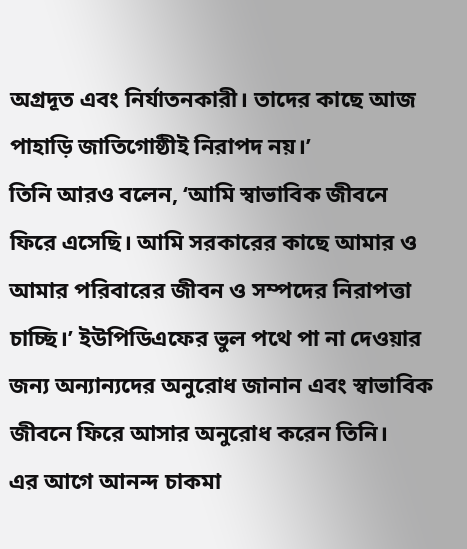অগ্রদূত এবং নির্যাতনকারী। তাদের কাছে আজ পাহাড়ি জাতিগোষ্ঠীই নিরাপদ নয়।’
তিনি আরও বলেন, ‘আমি স্বাভাবিক জীবনে ফিরে এসেছি। আমি সরকারের কাছে আমার ও আমার পরিবারের জীবন ও সম্পদের নিরাপত্তা চাচ্ছি।’ ইউপিডিএফের ভুল পথে পা না দেওয়ার জন্য অন্যান্যদের অনুরোধ জানান এবং স্বাভাবিক জীবনে ফিরে আসার অনুরোধ করেন তিনি।
এর আগে আনন্দ চাকমা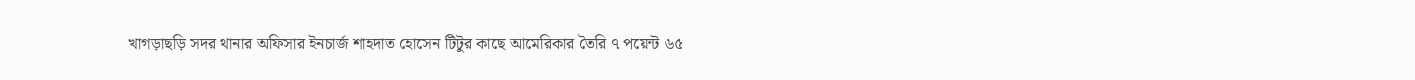খাগড়াছড়ি সদর থানার অফিসার ইনচার্জ শাহদাত হোসেন টিটুর কাছে আমেরিকার তৈরি ৭ পয়েন্ট ৬৫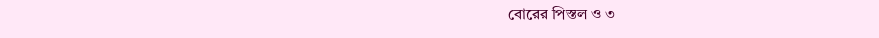বোরের পিস্তল ও ৩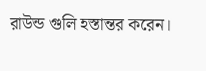রাউন্ড গুলি হস্তান্তর করেন।